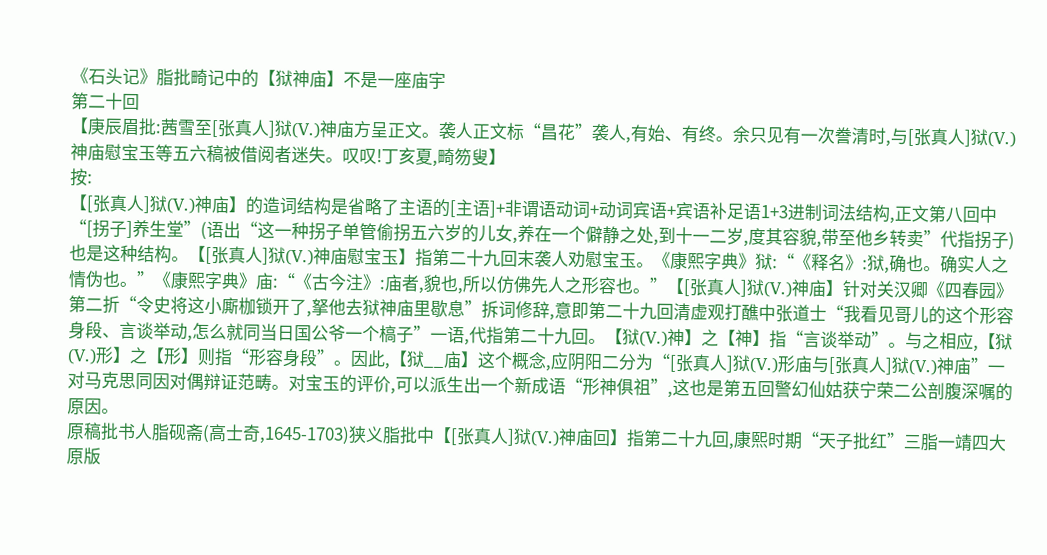《石头记》脂批畸记中的【狱神庙】不是一座庙宇
第二十回
【庚辰眉批:茜雪至[张真人]狱(V.)神庙方呈正文。袭人正文标“昌花”袭人,有始、有终。余只见有一次誊清时,与[张真人]狱(V.)神庙慰宝玉等五六稿被借阅者迷失。叹叹!丁亥夏,畸笏叟】
按:
【[张真人]狱(V.)神庙】的造词结构是省略了主语的[主语]+非谓语动词+动词宾语+宾语补足语1+3进制词法结构,正文第八回中“[拐子]养生堂”(语出“这一种拐子单管偷拐五六岁的儿女,养在一个僻静之处,到十一二岁,度其容貌,带至他乡转卖”代指拐子)也是这种结构。【[张真人]狱(V.)神庙慰宝玉】指第二十九回末袭人劝慰宝玉。《康熙字典》狱:“《释名》:狱,确也。确实人之情伪也。”《康熙字典》庙:“《古今注》:庙者,貌也,所以仿佛先人之形容也。”【[张真人]狱(V.)神庙】针对关汉卿《四春园》第二折“令史将这小廝枷锁开了,拏他去狱神庙里歇息”拆词修辞,意即第二十九回清虚观打醮中张道士“我看见哥儿的这个形容身段、言谈举动,怎么就同当日国公爷一个槁子”一语,代指第二十九回。【狱(V.)神】之【神】指“言谈举动”。与之相应,【狱(V.)形】之【形】则指“形容身段”。因此,【狱__庙】这个概念,应阴阳二分为“[张真人]狱(V.)形庙与[张真人]狱(V.)神庙”一对马克思同因对偶辩证范畴。对宝玉的评价,可以派生出一个新成语“形神俱祖”,这也是第五回警幻仙姑获宁荣二公剖腹深嘱的原因。
原稿批书人脂砚斋(高士奇,1645-1703)狭义脂批中【[张真人]狱(V.)神庙回】指第二十九回,康熙时期“天子批红”三脂一靖四大原版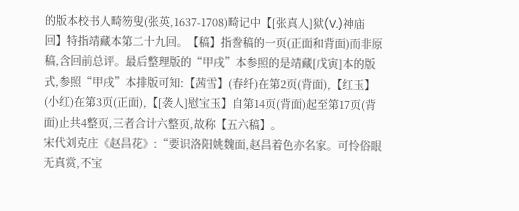的版本校书人畸笏叟(张英,1637-1708)畸记中【[张真人]狱(V.)神庙回】特指靖藏本第二十九回。【稿】指誊稿的一页(正面和背面)而非原稿,含回前总评。最后整理版的“甲戌”本参照的是靖藏[戊寅]本的版式,参照“甲戌”本排版可知:【茜雪】(春纤)在第2页(背面),【红玉】(小红)在第3页(正面),【[袭人]慰宝玉】自第14页(背面)起至第17页(背面)止共4整页,三者合计六整页,故称【五六稿】。
宋代刘克庄《赵昌花》:“要识洛阳姚魏面,赵昌着色亦名家。可怜俗眼无真赏,不宝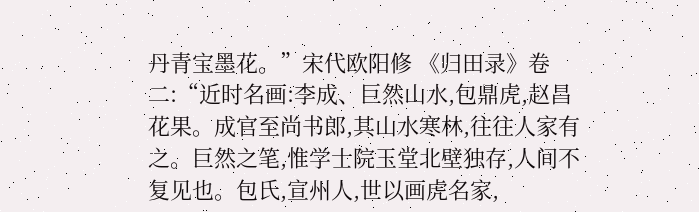丹青宝墨花。”宋代欧阳修 《归田录》卷二:“近时名画:李成、巨然山水,包鼎虎,赵昌花果。成官至尚书郎,其山水寒林,往往人家有之。巨然之笔,惟学士院玉堂北壁独存,人间不复见也。包氏,宣州人,世以画虎名家,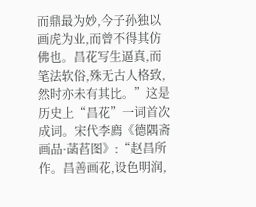而鼎最为妙,今子孙独以画虎为业,而曾不得其仿佛也。昌花写生逼真,而笔法软俗,殊无古人格致,然时亦未有其比。”这是历史上“昌花”一词首次成词。宋代李廌《德隅斋画品·菡萏图》:“赵昌所作。昌善画花,设色明润,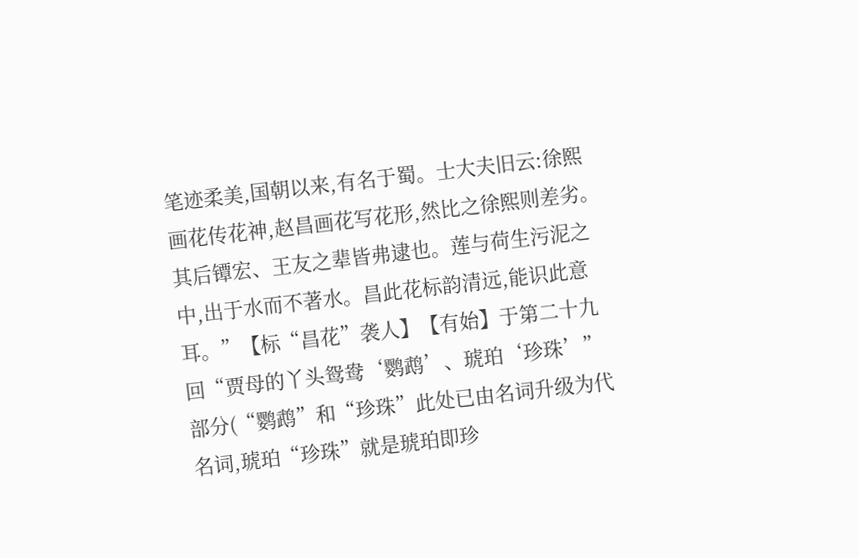笔迹柔美,国朝以来,有名于蜀。士大夫旧云:徐熙画花传花神,赵昌画花写花形,然比之徐熙则差劣。其后镡宏、王友之辈皆弗逮也。莲与荷生污泥之中,出于水而不著水。昌此花标韵清远,能识此意耳。”【标“昌花”袭人】【有始】于第二十九回“贾母的丫头鸳鸯‘鹦鹉’、琥珀‘珍珠’”部分(“鹦鹉”和“珍珠”此处已由名词升级为代名词,琥珀“珍珠”就是琥珀即珍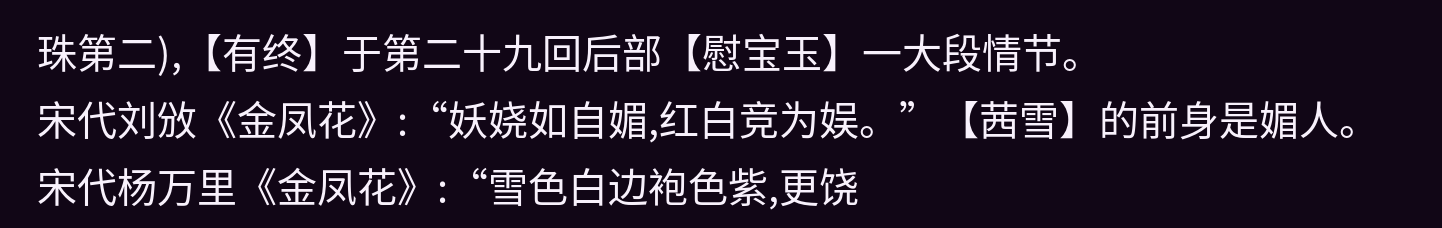珠第二),【有终】于第二十九回后部【慰宝玉】一大段情节。
宋代刘攽《金凤花》:“妖娆如自媚,红白竞为娱。”【茜雪】的前身是媚人。宋代杨万里《金凤花》:“雪色白边袍色紫,更饶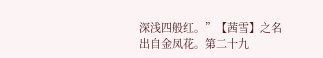深浅四般红。”【茜雪】之名出自金凤花。第二十九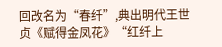回改名为“春纤”,典出明代王世贞《赋得金凤花》“红纤上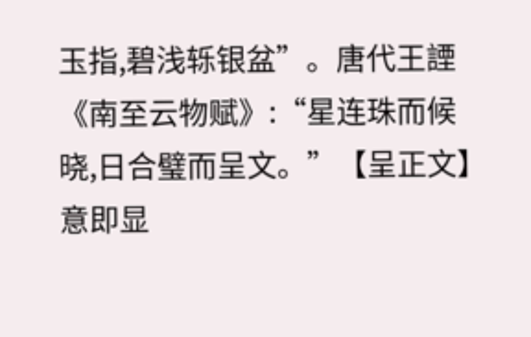玉指,碧浅轹银盆”。唐代王諲《南至云物赋》:“星连珠而候晓,日合璧而呈文。”【呈正文】意即显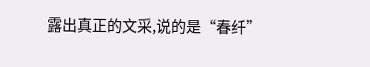露出真正的文采,说的是“春纤”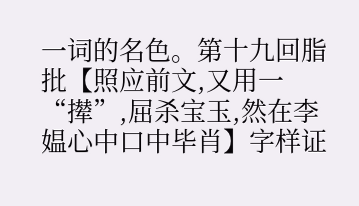一词的名色。第十九回脂批【照应前文,又用一“撵”,屈杀宝玉,然在李媪心中口中毕肖】字样证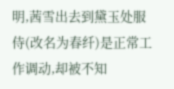明,茜雪出去到黛玉处服侍(改名为春纤)是正常工作调动,却被不知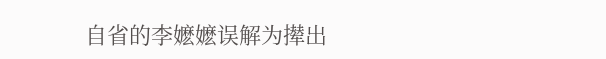自省的李嬷嬷误解为撵出